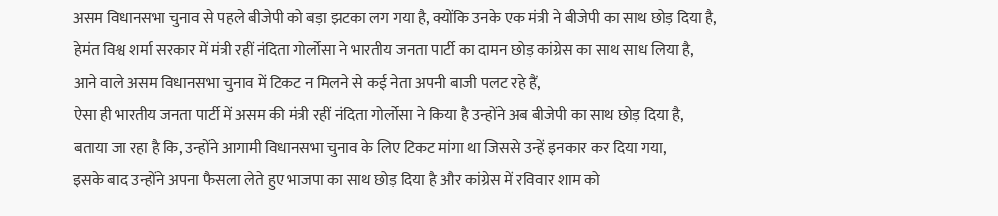असम विधानसभा चुनाव से पहले बीजेपी को बड़ा झटका लग गया है, क्योंकि उनके एक मंत्री ने बीजेपी का साथ छोड़ दिया है,
हेमंत विश्व शर्मा सरकार में मंत्री रहीं नंदिता गोर्लोसा ने भारतीय जनता पार्टी का दामन छोड़ कांग्रेस का साथ साध लिया है,
आने वाले असम विधानसभा चुनाव में टिकट न मिलने से कई नेता अपनी बाजी पलट रहे हैं,
ऐसा ही भारतीय जनता पार्टी में असम की मंत्री रहीं नंदिता गोर्लोसा ने किया है उन्होंने अब बीजेपी का साथ छोड़ दिया है,
बताया जा रहा है कि, उन्होंने आगामी विधानसभा चुनाव के लिए टिकट मांगा था जिससे उन्हें इनकार कर दिया गया,
इसके बाद उन्होंने अपना फैसला लेते हुए भाजपा का साथ छोड़ दिया है और कांग्रेस में रविवार शाम को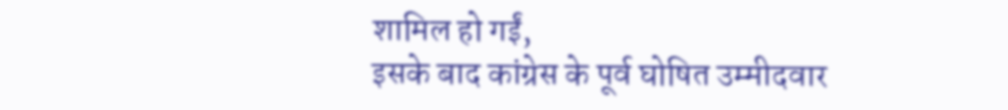शामिल हो गईं,
इसके बाद कांग्रेस के पूर्व घोषित उम्मीदवार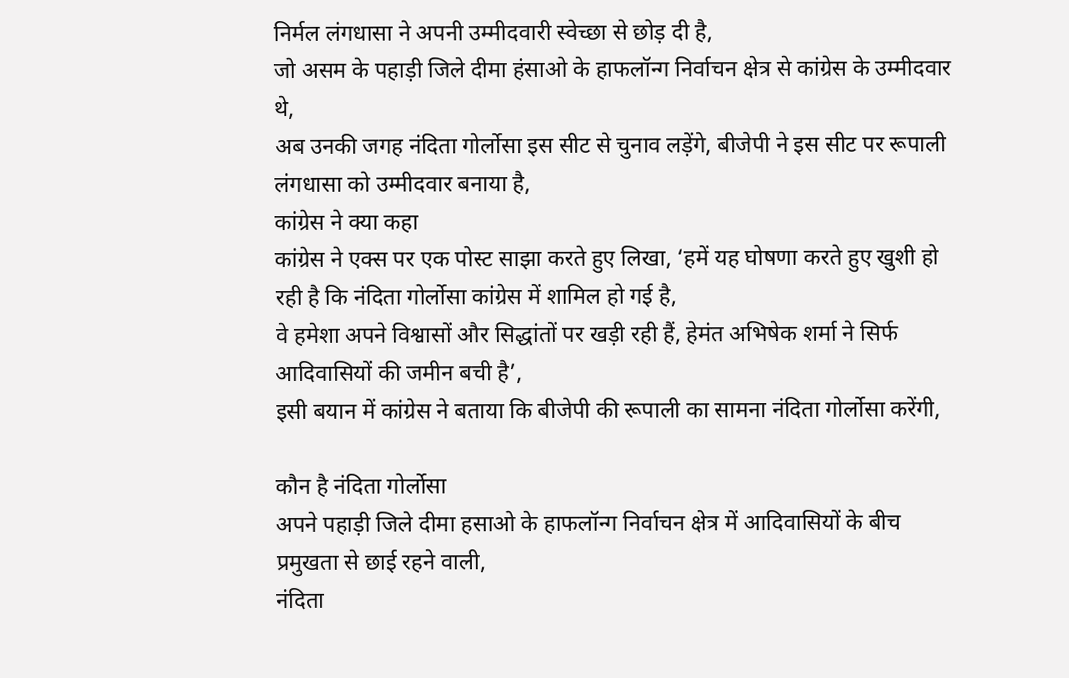निर्मल लंगधासा ने अपनी उम्मीदवारी स्वेच्छा से छोड़ दी है,
जो असम के पहाड़ी जिले दीमा हंसाओ के हाफलॉन्ग निर्वाचन क्षेत्र से कांग्रेस के उम्मीदवार थे,
अब उनकी जगह नंदिता गोर्लोसा इस सीट से चुनाव लड़ेंगे, बीजेपी ने इस सीट पर रूपाली लंगधासा को उम्मीदवार बनाया है,
कांग्रेस ने क्या कहा
कांग्रेस ने एक्स पर एक पोस्ट साझा करते हुए लिखा, ‘हमें यह घोषणा करते हुए खुशी हो रही है कि नंदिता गोर्लोसा कांग्रेस में शामिल हो गई है,
वे हमेशा अपने विश्वासों और सिद्धांतों पर खड़ी रही हैं, हेमंत अभिषेक शर्मा ने सिर्फ आदिवासियों की जमीन बची है’,
इसी बयान में कांग्रेस ने बताया कि बीजेपी की रूपाली का सामना नंदिता गोर्लोसा करेंगी,

कौन है नंदिता गोर्लोसा
अपने पहाड़ी जिले दीमा हसाओ के हाफलॉन्ग निर्वाचन क्षेत्र में आदिवासियों के बीच प्रमुखता से छाई रहने वाली,
नंदिता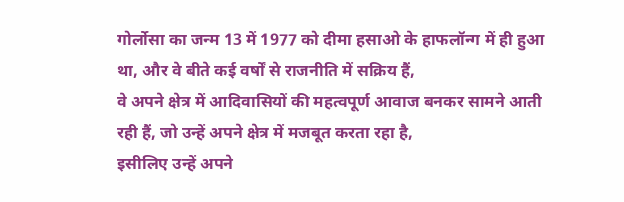गोर्लोसा का जन्म 13 में 1977 को दीमा हसाओ के हाफलॉन्ग में ही हुआ था, और वे बीते कई वर्षों से राजनीति में सक्रिय हैं,
वे अपने क्षेत्र में आदिवासियों की महत्वपूर्ण आवाज बनकर सामने आती रही हैं, जो उन्हें अपने क्षेत्र में मजबूत करता रहा है,
इसीलिए उन्हें अपने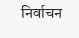निर्वाचन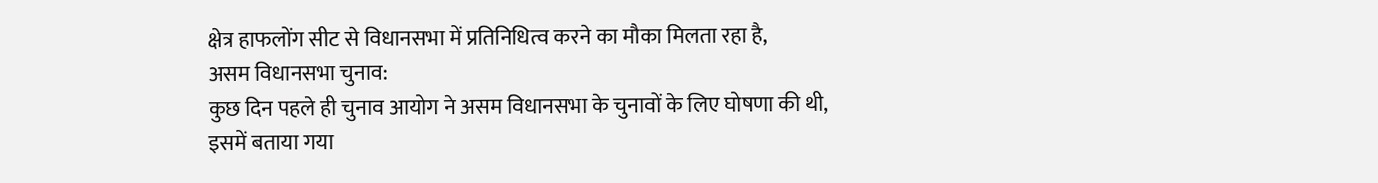क्षेत्र हाफलोंग सीट से विधानसभा में प्रतिनिधित्व करने का मौका मिलता रहा है,
असम विधानसभा चुनाव:
कुछ दिन पहले ही चुनाव आयोग ने असम विधानसभा के चुनावों के लिए घोषणा की थी,
इसमें बताया गया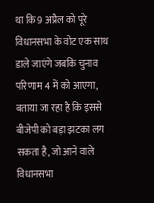था कि 9 अप्रैल को पूरे विधानसभा के वोट एक साथ डाले जाएंगे जबकि चुनाव परिणाम 4 में को आएगा,
बताया जा रहा है कि इससे बीजेपी को बड़ा झटका लग सकता है, जो आने वाले विधानसभा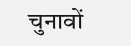चुनावों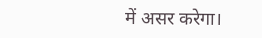में असर करेगा।